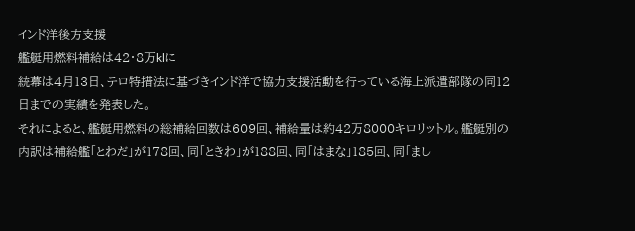インド洋後方支援
艦艇用燃料補給は42・8万klに
統幕は4月13日、テロ特措法に基づきインド洋で協力支援活動を行っている海上派遣部隊の同12日までの実績を発表した。
それによると、艦艇用燃料の総補給回数は609回、補給量は約42万8000キロリットル。艦艇別の内訳は補給艦「とわだ」が178回、同「ときわ」が188回、同「はまな」185回、同「まし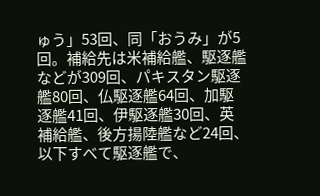ゅう」53回、同「おうみ」が5回。補給先は米補給艦、駆逐艦などが309回、パキスタン駆逐艦80回、仏駆逐艦64回、加駆逐艦41回、伊駆逐艦30回、英補給艦、後方揚陸艦など24回、以下すべて駆逐艦で、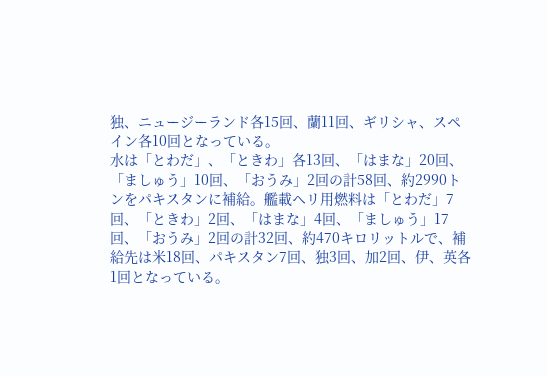独、ニュージーランド各15回、蘭11回、ギリシャ、スペイン各10回となっている。
水は「とわだ」、「ときわ」各13回、「はまな」20回、「ましゅう」10回、「おうみ」2回の計58回、約2990トンをパキスタンに補給。艦載ヘリ用燃料は「とわだ」7回、「ときわ」2回、「はまな」4回、「ましゅう」17回、「おうみ」2回の計32回、約470キロリットルで、補給先は米18回、パキスタン7回、独3回、加2回、伊、英各1回となっている。